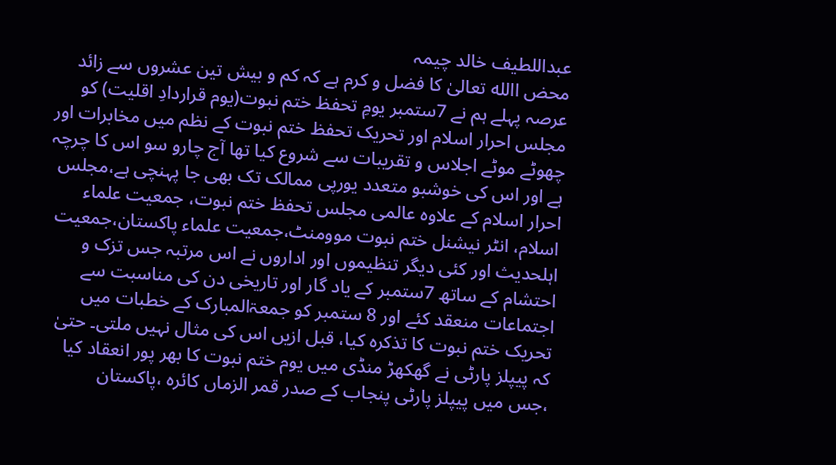عبداللطیف خالد چیمہ
محض االله تعالیٰ کا فضل و کرم ہے کہ کم و بیش تین عشروں سے زائد عرصہ پہلے ہم نے 7ستمبر یومِ تحفظ ختم نبوت(یوم قراردادِ اقلیت) کو مجلس احرار اسلام اور تحریک تحفظ ختم نبوت کے نظم میں مخابرات اور چھوٹے موٹے اجلاس و تقریبات سے شروع کیا تھا آج چارو سو اس کا چرچہ ہے اور اس کی خوشبو متعدد یورپی ممالک تک بھی جا پہنچی ہے،مجلس احرار اسلام کے علاوہ عالمی مجلس تحفظ ختم نبوت، جمعیت علماء اسلام، انٹر نیشنل ختم نبوت موومنٹ،جمعیت علماء پاکستان،جمعیت اہلحدیث اور کئی دیگر تنظیموں اور اداروں نے اس مرتبہ جس تزک و احتشام کے ساتھ 7ستمبر کے یاد گار اور تاریخی دن کی مناسبت سے اجتماعات منعقد کئے اور 8 ستمبر کو جمعۃالمبارک کے خطبات میں تحریک ختم نبوت کا تذکرہ کیا، قبل ازیں اس کی مثال نہیں ملتی۔ حتیٰ کہ پیپلز پارٹی نے گھکھڑ منڈی میں یوم ختم نبوت کا بھر پور انعقاد کیا ،جس میں پیپلز پارٹی پنجاب کے صدر قمر الزماں کائرہ ،پاکستان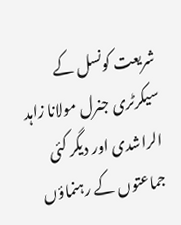شریعت کونسل کے سیکرٹری جنرل مولانا زاہد الراشدی اور دیگر کئی جماعتوں کے رہنماؤں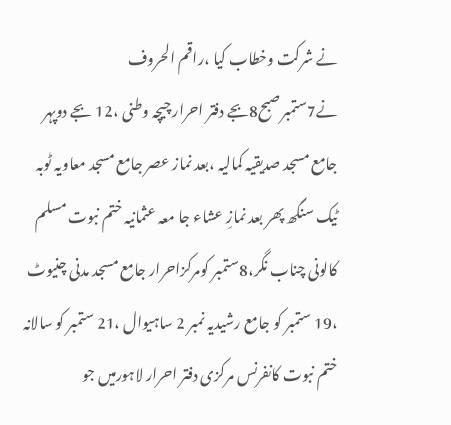نے شرکت وخطاب کیا ،راقم الحروف نے7ستمبرصبح8بجے دفتر احرار چیچہ وطنی ،12 بجے دوپہر جامع مسجد صدیقیہ کمالیہ ،بعد نماز عصر جامع مسجد معاویہ ٹوبہ ٹیک سنگھ پھر بعد نمازِ عشاء جا معہ عثمانیہ ختم نبوت مسلم کالونی چناب نگر،8ستمبر کومرکزاحرار جامع مسجد مدنی چنیوٹ ،19 ستمبر کو جامع رشیدیہ نمبر 2 ساہیوال ،21 ستمبر کو سالانہ ختم نبوت کانفرنس مرکزی دفتر احرار لاہورمیں جو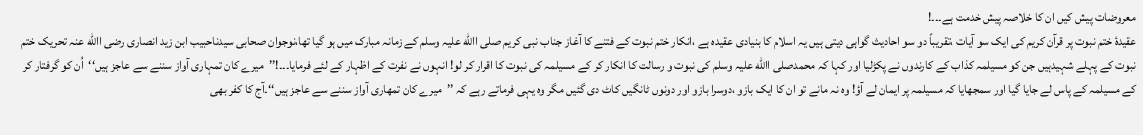معروضات پیش کیں ان کا خلاصہ پیش خدمت ہے۔۔۔!
عقیدۂ ختم نبوت پر قرآن کریم کی ایک سو آیات ،تقریباً دو سو احادیث گواہی دیتی ہیں یہ اسلام کا بنیادی عقیدہ ہے ،انکار ختم نبوت کے فتنے کا آغاز جناب نبی کریم صلی االله علیہ وسلم کے زمانہ مبارک میں ہو گیا تھا،نوجوان صحابی سیدناحبیب ابن زید انصاری رضی االله عنہ تحریک ختم نبوت کے پہلے شہیدہیں جن کو مسیلمہ کذاب کے کارندوں نے پکڑلیا اور کہا کہ محمدصلی االله علیہ وسلم کی نبوت و رسالت کا انکار کر کے مسیلمہ کی نبوت کا اقرار کر لو! انہوں نے نفرت کے اظہار کے لئے فرمایا۔۔۔!’’میرے کان تمہاری آواز سننے سے عاجز ہیں‘‘اُن کو گرفتار کر کے مسیلمہ کے پاس لے جایا گیا اور سمجھایا کہ مسیلمہ پر ایمان لے آؤ! وہ نہ مانے تو ان کا ایک بازو ،دوسرا بازو اور دونوں ٹانگیں کاٹ دی گئیں مگر وہ یہی فرماتے رہے کہ ’’میرے کان تمھاری آواز سننے سے عاجز ہیں‘‘۔آج کا کفر بھی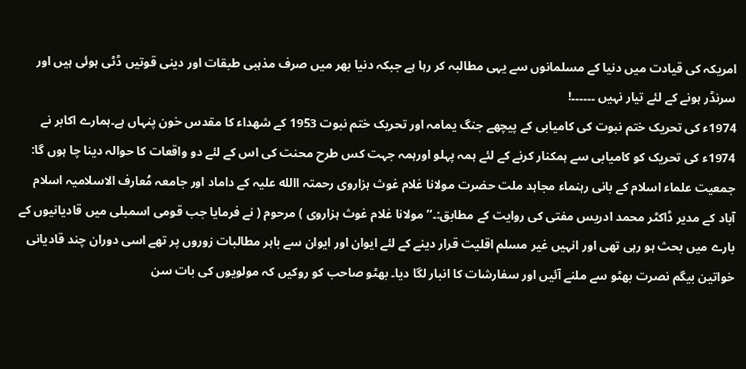امریکہ کی قیادت میں دنیا کے مسلمانوں سے یہی مطالبہ کر رہا ہے جبکہ دنیا بھر میں صرف مذہبی طبقات اور دینی قوتیں ڈٹی ہوئی ہیں اور سرنڈر ہونے کے لئے تیار نہیں ۔۔۔۔۔۔!
1974ء کی تحریک ختم نبوت کی کامیابی کے پیچھے جنگ یمامہ اور تحریک ختم نبوت 1953 کے شھداء کا مقدس خون پنہاں ہے۔ہمارے اکابر نے 1974ء کی تحریک کو کامیابی سے ہمکنار کرنے کے لئے ہمہ پہلو اورہمہ جہت کس طرح محنت کی اس کے لئے دو واقعات کا حوالہ دینا چا ہوں گا:
جمعیت علماء اسلام کے بانی رہنماء مجاہد ملت حضرت مولانا غلام غوث ہزاروی رحمتہ االله علیہ کے داماد اور جامعہ مُعارف الاسلامیہ اسلام آباد کے مدیر ڈاکٹر محمد ادریس مفتی کی روایت کے مطابق:۔’’مولانا غلام غوث ہزاروی ) مرحوم ( نے فرمایا جب قومی اسمبلی میں قادیانیوں کے بارے میں بحث ہو رہی تھی اور انہیں غیر مسلم اقلیت قرار دینے کے لئے ایوان اور ایوان سے باہر مطالبات زوروں پر تھے اسی دوران چند قادیانی خواتین بیگم نصرت بھٹو سے ملنے آئیں اور سفارشات کا انبار لگا دیا۔ بھٹو صاحب کو روکیں کہ مولویوں کی بات سن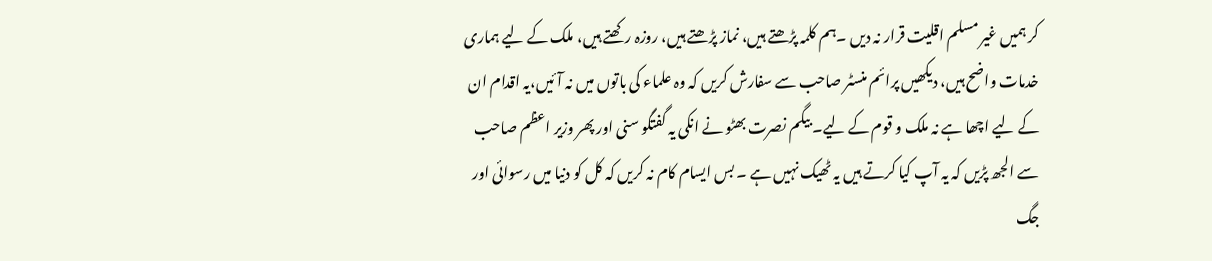کر ہمیں غیر مسلم اقلیت قرار نہ دیں ۔ہم کلمہ پڑھتے ہیں، نماز پڑھتے ہیں، روزہ رکھتے ہیں، ملک کے لیے ہماری خدمات واضح ہیں، دیکھیں پرائم منسٹر صاحب سے سفارش کریں کہ وہ علماء کی باتوں میں نہ آئیں،یہ اقدام ان کے لیے اچھا ہے نہ ملک و قوم کے لیے۔ بیگم نصرت بھٹو نے انکی یہ گفتگو سنی اور پھر وزیر اعظم صاحب سے الجھ پڑیں کہ یہ آپ کیا کرتے ہیں یہ ٹھیک نہیں ہے ۔ بس ایسام کام نہ کریں کہ کل کو دنیا میں رسوائی اور جگ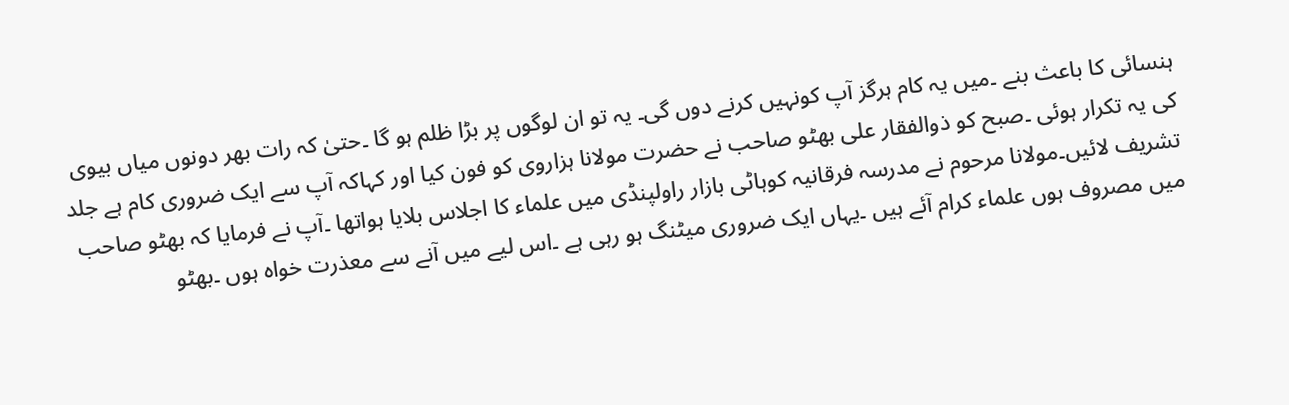ہنسائی کا باعث بنے ۔میں یہ کام ہرگز آپ کونہیں کرنے دوں گی۔ یہ تو ان لوگوں پر بڑا ظلم ہو گا ۔حتیٰ کہ رات بھر دونوں میاں بیوی کی یہ تکرار ہوئی ۔صبح کو ذوالفقار علی بھٹو صاحب نے حضرت مولانا ہزاروی کو فون کیا اور کہاکہ آپ سے ایک ضروری کام ہے جلد تشریف لائیں۔مولانا مرحوم نے مدرسہ فرقانیہ کوہاٹی بازار راولپنڈی میں علماء کا اجلاس بلایا ہواتھا ۔آپ نے فرمایا کہ بھٹو صاحب میں مصروف ہوں علماء کرام آئے ہیں ۔یہاں ایک ضروری میٹنگ ہو رہی ہے ۔اس لیے میں آنے سے معذرت خواہ ہوں ۔بھٹو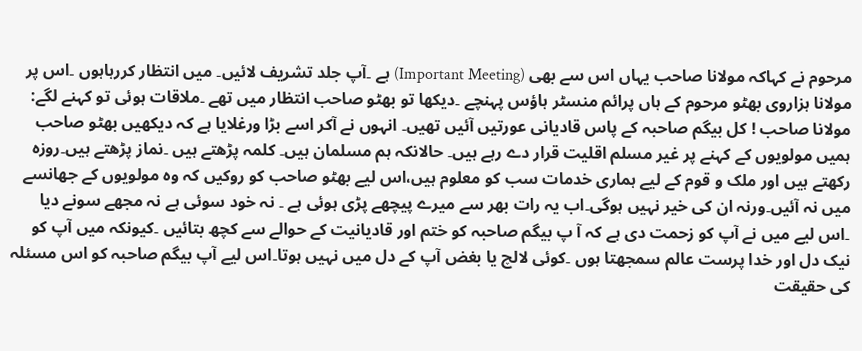مرحوم نے کہاکہ مولانا صاحب یہاں اس سے بھی (Important Meeting) ہے ۔آپ جلد تشریف لائیں۔ میں انتظار کررہاہوں ۔اس پر مولانا ہزاروی بھٹو مرحوم کے ہاں پرائم منسٹر ہاؤس پہنچے ۔دیکھا تو بھٹو صاحب انتظار میں تھے ۔ملاقات ہوئی تو کہنے لگے: مولانا صاحب ! کل بیگم صاحبہ کے پاس قادیانی عورتیں آئیں تھیں۔ انہوں نے آکر اسے بڑا ورغلایا ہے کہ دیکھیں بھٹو صاحب ہمیں مولویوں کے کہنے پر غیر مسلم اقلیت قرار دے رہے ہیں۔ حالانکہ ہم مسلمان ہیں۔ کلمہ پڑھتے ہیں ۔نماز پڑھتے ہیں۔روزہ رکھتے ہیں اور ملک و قوم کے لیے ہماری خدمات سب کو معلوم ہیں،اس لیے بھٹو صاحب کو روکیں کہ وہ مولویوں کے جھانسے میں نہ آئیں۔ورنہ ان کی خیر نہیں ہوگی۔اب یہ رات بھر سے میرے پیچھے پڑی ہوئی ہے ۔ نہ خود سوئی ہے نہ مجھے سونے دیا ۔اس لیے میں نے آپ کو زحمت دی ہے کہ آ پ بیگم صاحبہ کو ختم اور قادیانیت کے حوالے سے کچھ بتائیں ۔کیونکہ میں آپ کو نیک دل اور خدا پرست عالم سمجھتا ہوں ۔کوئی لالچ یا بغض آپ کے دل میں نہیں ہوتا۔اس لیے آپ بیگم صاحبہ کو اس مسئلہ کی حقیقت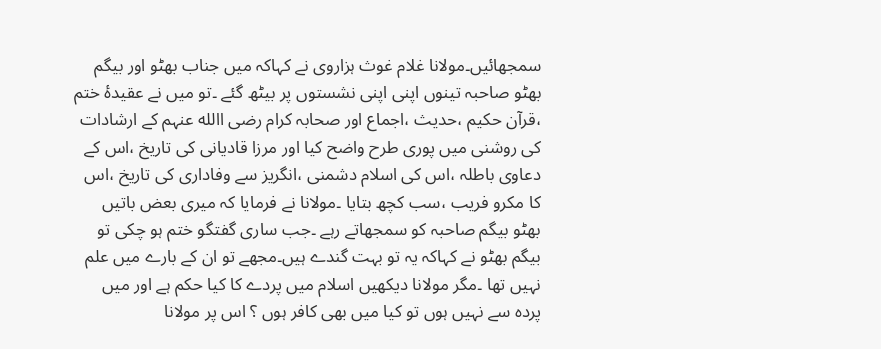سمجھائیں۔مولانا غلام غوث ہزاروی نے کہاکہ میں جناب بھٹو اور بیگم بھٹو صاحبہ تینوں اپنی اپنی نشستوں پر بیٹھ گئے ۔تو میں نے عقیدۂ ختم ،قرآن حکیم ،حدیث ،اجماع اور صحابہ کرام رضی االله عنہم کے ارشادات کی روشنی میں پوری طرح واضح کیا اور مرزا قادیانی کی تاریخ ،اس کے دعاوی باطلہ ،اس کی اسلام دشمنی ،انگریز سے وفاداری کی تاریخ ،اس کا مکرو فریب ،سب کچھ بتایا ۔مولانا نے فرمایا کہ میری بعض باتیں بھٹو بیگم صاحبہ کو سمجھاتے رہے ۔جب ساری گفتگو ختم ہو چکی تو بیگم بھٹو نے کہاکہ یہ تو بہت گندے ہیں۔مجھے تو ان کے بارے میں علم نہیں تھا ۔مگر مولانا دیکھیں اسلام میں پردے کا کیا حکم ہے اور میں پردہ سے نہیں ہوں تو کیا میں بھی کافر ہوں ؟ اس پر مولانا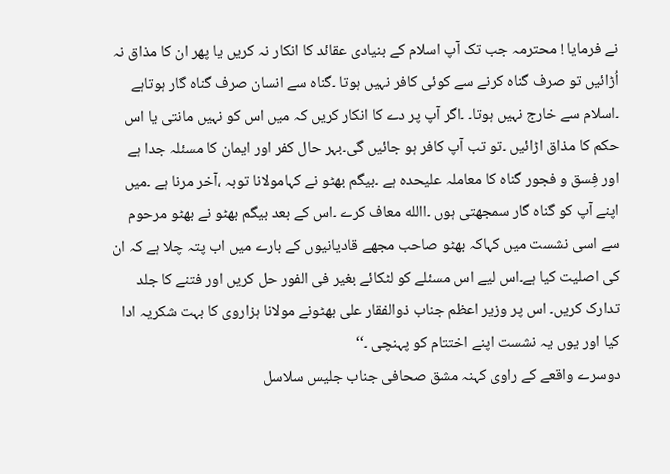نے فرمایا ! محترمہ جب تک آپ اسلام کے بنیادی عقائد کا انکار نہ کریں یا پھر ان کا مذاق نہ اُڑائیں تو صرف گناہ کرنے سے کوئی کافر نہیں ہوتا ۔گناہ سے انسان صرف گناہ گار ہوتاہے ۔اسلام سے خارج نہیں ہوتا۔ ۔اگر آپ پر دے کا انکار کریں کہ میں اس کو نہیں مانتی یا اس حکم کا مذاق اڑائیں ۔تو تب آپ کافر ہو جائیں گی۔بہر حال کفر اور ایمان کا مسئلہ جدا ہے اور فِسق و فجور گناہ کا معاملہ علیحدہ ہے ۔بیگم بھٹو نے کہامولانا توبہ ،آخر مرنا ہے ۔میں اپنے آپ کو گناہ گار سمجھتی ہوں ۔االله معاف کرے ۔اس کے بعد بیگم بھٹو نے بھٹو مرحوم سے اسی نشست میں کہاکہ بھٹو صاحب مجھے قادیانیوں کے بارے میں اب پتہ چلا ہے کہ ان کی اصلیت کیا ہے۔اس لیے اس مسئلے کو لٹکائے بغیر فی الفور حل کریں اور فتنے کا جلد تدارک کریں۔ اس پر وزیر اعظم جناب ذوالفقار علی بھٹونے مولانا ہزاروی کا بہت شکریہ ادا کیا اور یوں یہ نشست اپنے اختتام کو پہنچی ۔‘‘
دوسرے واقعے کے راوی کہنہ مشق صحافی جناب جلیس سلاسل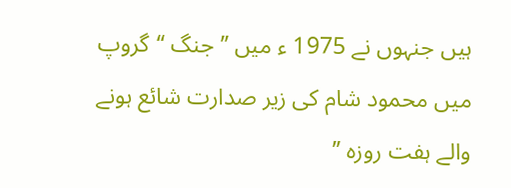ہیں جنہوں نے 1975 ء میں ’’ جنگ ‘‘گروپ میں محمود شام کی زیر صدارت شائع ہونے والے ہفت روزہ ’’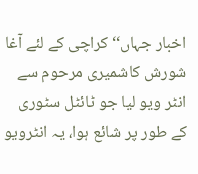اخبار جہاں‘‘ کراچی کے لئے آغا شورش کاشمیری مرحوم سے انٹر ویو لیا جو ٹائٹل سٹوری کے طور پر شائع ہوا، یہ انٹرویو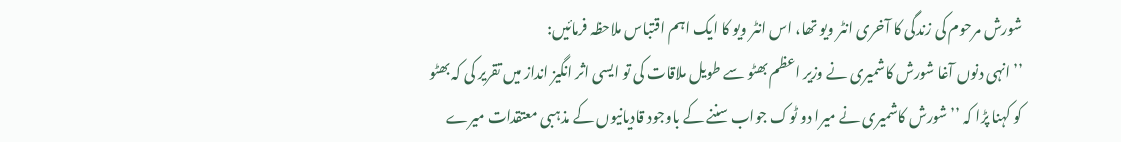شورش مرحوم کی زندگی کا آخری انٹر ویو تھا، اس انٹر ویو کا ایک اہم اقتباس ملاحظہ فرمائیں:
’’انہی دنوں آغا شورش کاشمیری نے وزیر اعظم بھٹو سے طویل ملاقات کی تو ایسی اثر انگیز انداز میں تقریر کی کہ بھٹو کو کہنا پڑا کہ ’’ شورش کاشمیری نے میرا دو ٹوک جواب سننے کے باوجود قادیانیوں کے مذہبی معتقدات میرے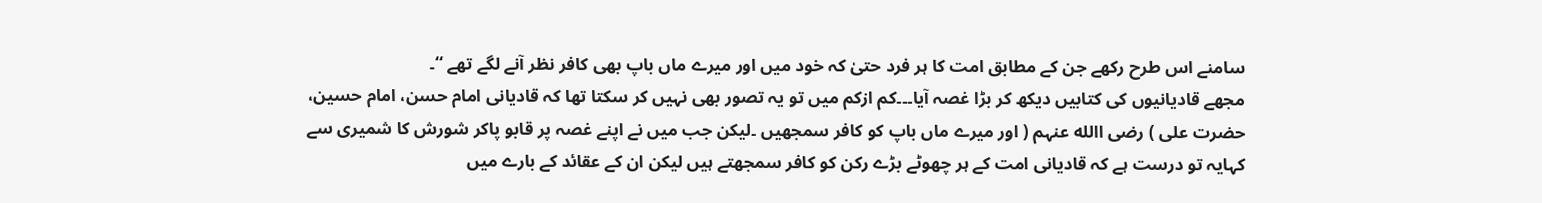سامنے اس طرح رکھے جن کے مطابق امت کا ہر فرد حتیٰ کہ خود میں اور میرے ماں باپ بھی کافر نظر آنے لگے تھے ‘‘۔
مجھے قادیانیوں کی کتابیں دیکھ کر بڑا غصہ آیا۔۔۔کم ازکم میں تو یہ تصور بھی نہیں کر سکتا تھا کہ قادیانی امام حسن، امام حسین، حضرت علی ) رضی االله عنہم ( اور میرے ماں باپ کو کافر سمجھیں ۔لیکن جب میں نے اپنے غصہ پر قابو پاکر شورش کا شمیری سے کہایہ تو درست ہے کہ قادیانی امت کے ہر چھوٹے بڑے رکن کو کافر سمجھتے ہیں لیکن ان کے عقائد کے بارے میں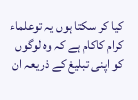کیا کر سکتا ہوں یہ توعلماء کرام کاکام ہے کہ وہ لوگوں کو اپنی تبلیغ کے ذریعہ ان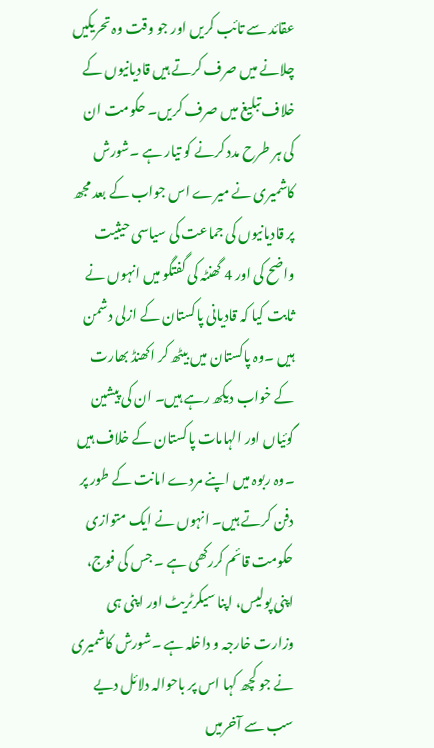عقائد سے تائب کریں اور جو وقت وہ تحریکیں چلانے میں صرف کرتے ہیں قادیانیوں کے خلاف تبلیغ میں صرف کریں۔ حکومت ان کی ہر طرح مدد کرنے کو تیار ہے ۔شورش کاشمیری نے میرے اس جواب کے بعد مجھ پر قادیانیوں کی جماعت کی سیاسی حیثیت واضح کی اور 4 گھنٹہ کی گفتگو میں انہوں نے ثابت کیا کہ قادیانی پاکستان کے ازلی دشمن ہیں ۔وہ پاکستان میں بیٹھ کر اکھنڈ بھارت کے خواب دیکھ رہے ہیں۔ ان کی پیشین گوئیاں اور الہامات پاکستان کے خلاف ہیں ۔وہ ربوہ میں اپنے مردے امانت کے طور پر دفن کرتے ہیں۔ انہوں نے ایک متوازی حکومت قائم کررکھی ہے ۔ جس کی فوج، اپنی پولیس، اپنا سیکرٹریٹ اور اپنی ہی وزارت خارجہ و داخلہ ہے ۔شورش کاشمیری نے جو کچھ کہا اس پر باحوالہ دلائل دیے سب سے آخرمیں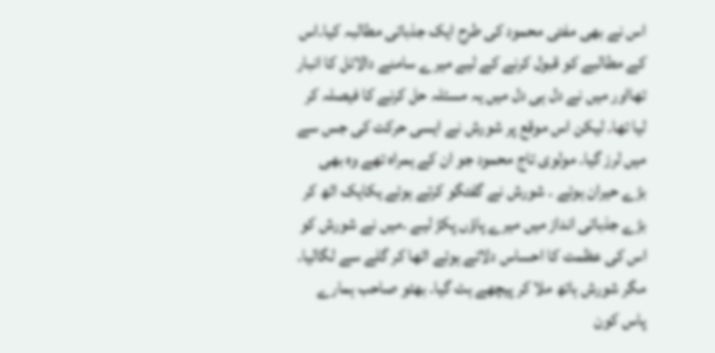اس نے بھی مفتی محمود کی طرح ایک جذباتی مطالبہ کیا۔اس کے مطالبے کو قبول کرنے کے لیے میرے سامنے دالائل کا انبار تھااور میں نے دل ہی دل میں یہ مسئلہ حل کرنے کا فیصلہ کر لیا تھا۔ لیکن اس موقع پر شورش نے ایسی حرکت کی جس سے میں لرز گیا۔ مولوی تاج محمود جو ان کے ہمراہ تھے وہ بھی بڑے حیران ہوئے ۔ شورش نے گفتگو کرتے ہوئے یکایک اٹھ کر بڑے جذباتی انداز میں میرے پاؤں پکڑ لیے ۔میں نے شورش کو اس کی عظمت کا احساس دلاتے ہوئے اٹھا کر گلے سے لگالیا۔ مگر شورش ہاتھ ملا کر پیچھے ہٹ گیا۔ بھٹو صاحب ہمارے پاس کون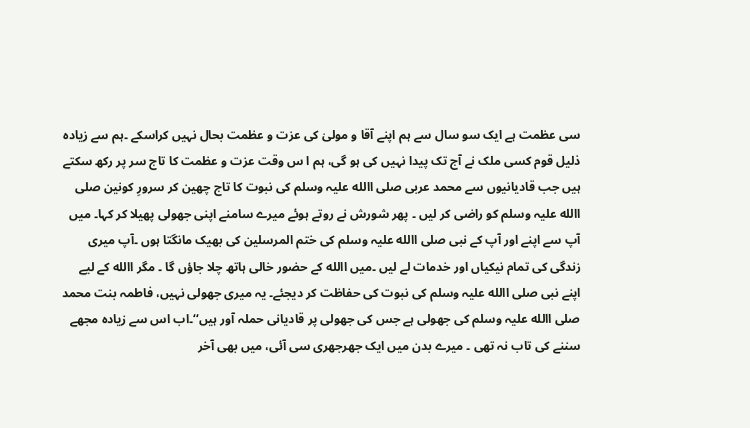سی عظمت ہے ایک سو سال سے ہم اپنے آقا و مولیٰ کی عزت و عظمت بحال نہیں کراسکے ۔ہم سے زیادہ ذلیل قوم کسی ملک نے آج تک پیدا نہیں کی ہو گی، ہم ا س وقت عزت و عظمت کا تاج سر پر رکھ سکتے ہیں جب قادیانیوں سے محمد عربی صلی االله علیہ وسلم کی نبوت کا تاج چھین کر سرورِ کونین صلی االله علیہ وسلم کو راضی کر لیں ۔ پھر شورش نے روتے ہوئے میرے سامنے اپنی جھولی پھیلا کر کہا۔ میں آپ سے اپنے اور آپ کے نبی صلی االله علیہ وسلم کی ختم المرسلین کی بھیک مانگتا ہوں ۔آپ میری زندگی کی تمام نیکیاں اور خدمات لے لیں ۔میں االله کے حضور خالی ہاتھ چلا جاؤں گا ۔ مگر االله کے لیے اپنے نبی صلی االله علیہ وسلم کی نبوت کی حفاظت کر دیجئے۔ یہ میری جھولی نہیں، فاطمہ بنت محمد صلی االله علیہ وسلم کی جھولی ہے جس کی جھولی پر قادیانی حملہ آور ہیں‘‘۔اب اس سے زیادہ مجھے سننے کی تاب نہ تھی ۔ میرے بدن میں ایک جھرجھری سی آئی، میں بھی آخر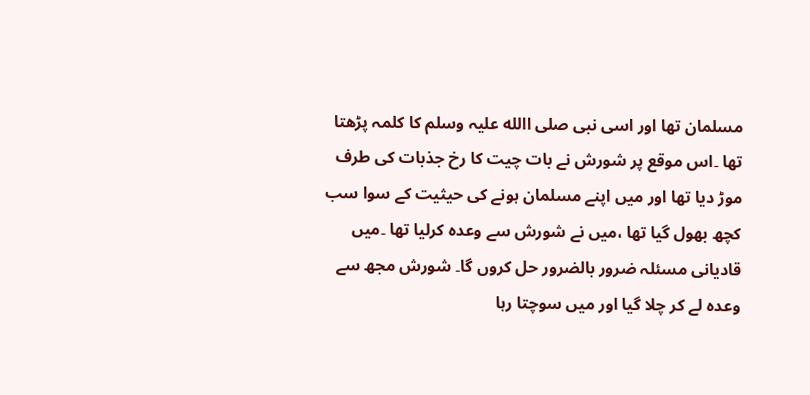مسلمان تھا اور اسی نبی صلی االله علیہ وسلم کا کلمہ پڑھتا تھا ۔اس موقع پر شورش نے بات چیت کا رخ جذبات کی طرف موڑ دیا تھا اور میں اپنے مسلمان ہونے کی حیثیت کے سوا سب کچھ بھول گیا تھا ،میں نے شورش سے وعدہ کرلیا تھا ۔میں قادیانی مسئلہ ضرور بالضرور حل کروں گا۔ شورش مجھ سے وعدہ لے کر چلا گیا اور میں سوچتا رہا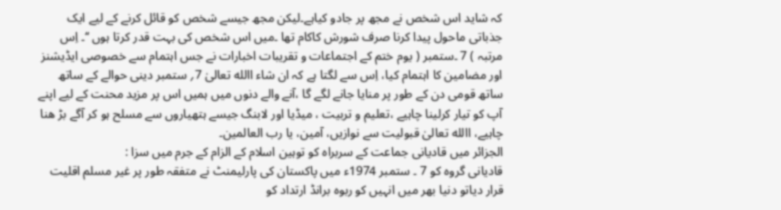کہ شاید اس شخص نے مجھ پر جادو کیاہے۔لیکن مجھ جیسے شخص کو قائل کرنے کے لیے ایک جذباتی ماحول پیدا کرنا صرف شورش کاکام تھا ۔میں اس شخص کی بہت قدر کرتا ہوں ‘‘۔ اِس مرتبہ ) 7 ۔ستمبر ( یوم ختم کے اجتماعات و تقریبات اخبارات نے جس اہتمام سے خصوصی ایڈیشنز اور مضامین کا اہتمام کیا، اِس سے لگتا ہے کہ ان شاء االله تعالیٰ 7؍ ستمبر دینی حوالے کے ساتھ ساتھ قومی دن کے طور پر منایا جانے لگے گا ،آنے والے دنوں میں ہمیں اس پر مزید محنت کے لیے اپنے آپ کو تیار کرلینا چاہیے ،تعلیم و تربیت ، میڈیا اور لابنگ جیسے ہتھیاروں سے مسلح ہو کر آگے بڑ ھنا چاہیے، االله تعالیٰ قبولیت سے نوازیں، آمین، یا رب العالمین۔
الجزائر میں قادیانی جماعت کے سربراہ کو توہین اسلام کے الزام کے جرم میں سزا :
قادیانی گروہ کو 7 ۔ ستمبر 1974ء میں پاکستان کی پارلیمنٹ نے متفقہ طور پر غیر مسلم اقلیت قرار دیاتو دنیا بھر میں انہیں کو ربوہ برانڈ ارتداد کو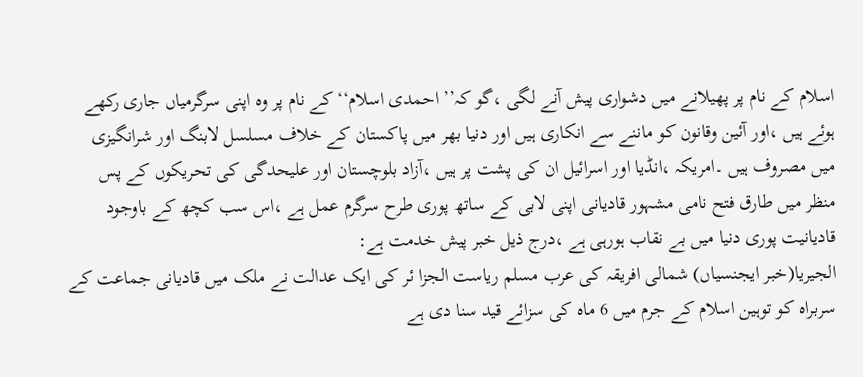اسلام کے نام پر پھیلانے میں دشواری پیش آنے لگی ،گو کہ’’ احمدی اسلام‘‘ کے نام پر وہ اپنی سرگرمیاں جاری رکھے ہوئے ہیں ،اور آئین وقانون کو ماننے سے انکاری ہیں اور دنیا بھر میں پاکستان کے خلاف مسلسل لابنگ اور شرانگیزی میں مصروف ہیں ۔امریکہ ،انڈیا اور اسرائیل ان کی پشت پر ہیں ،آزاد بلوچستان اور علیحدگی کی تحریکوں کے پس منظر میں طارق فتح نامی مشہور قادیانی اپنی لابی کے ساتھ پوری طرح سرگرم عمل ہے ،اس سب کچھ کے باوجود قادیانیت پوری دنیا میں بے نقاب ہورہی ہے ،درج ذیل خبر پیش خدمت ہے:
الجیریا(خبر ایجنسیاں) شمالی افریقہ کی عرب مسلم ریاست الجزا ئر کی ایک عدالت نے ملک میں قادیانی جماعت کے سربراہ کو توہین اسلام کے جرم میں 6 ماہ کی سزائے قید سنا دی ہے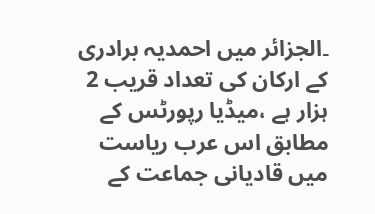۔الجزائر میں احمدیہ برادری کے ارکان کی تعداد قریب 2 ہزار ہے ،میڈیا رپورٹس کے مطابق اس عرب ریاست میں قادیانی جماعت کے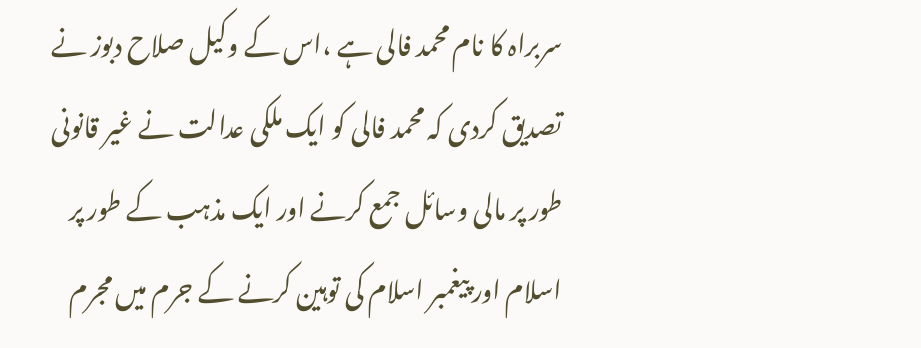سربراہ کا نام محمد فالی ہے ،اس کے وکیل صلاح دبوز نے تصدیق کردی کہ محمد فالی کو ایک ملکی عدالت نے غیر قانونی طور پر مالی وسائل جمع کرنے اور ایک مذہب کے طور پر اسلام اور پیغمبر اسلام کی توہین کرنے کے جرم میں مجرم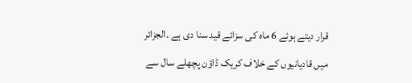قرار دیتے ہوئے 6 ماہ کی سزائے قید سنا دی ہے ۔الجزائر میں قادیانیوں کے خلاف کریک ڈاؤن پچھلے سال سے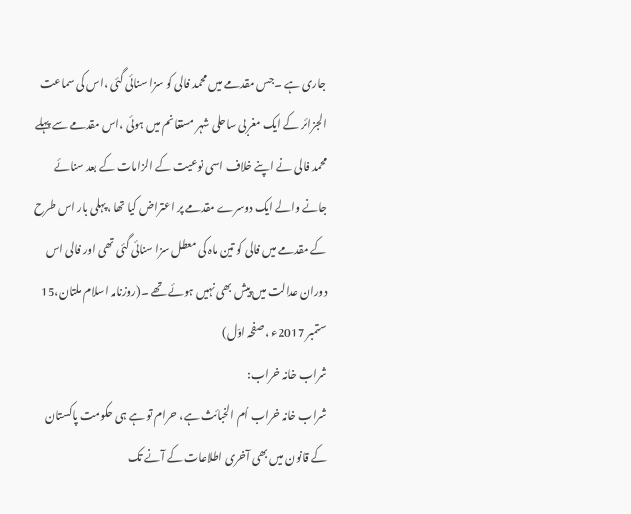جاری ہے ۔جس مقدمے میں محمد فالی کو سزا سنائی گئی ،اس کی سماعت الجزائر کے ایک مغربی ساحلی شہر مستغانم میں ہوئی ،اس مقدمے سے پہلے محمد فالی نے اپنے خلاف اسی نوعیت کے الزامات کے بعد سنائے جانے والے ایک دوسرے مقدمے پر اعتراض کیا تھا ،پہلی بار اس طرح کے مقدمے میں فالی کو تین ماہ کی معطل سزا سنائی گئی تھی اور فالی اس دوران عدالت میں پیش بھی نہیں ہوئے تھے ۔(روزنامہ اسلام ملتان،15 ستمبر 2017ء ،صفحہ اوّل)
شراب خانہ خراب:
شراب خانہ خراب اُم الخبائث ہے، حرام تو ہے ہی حکومت پاکستان کے قانون میں بھی آخری اطلاعات کے آنے تک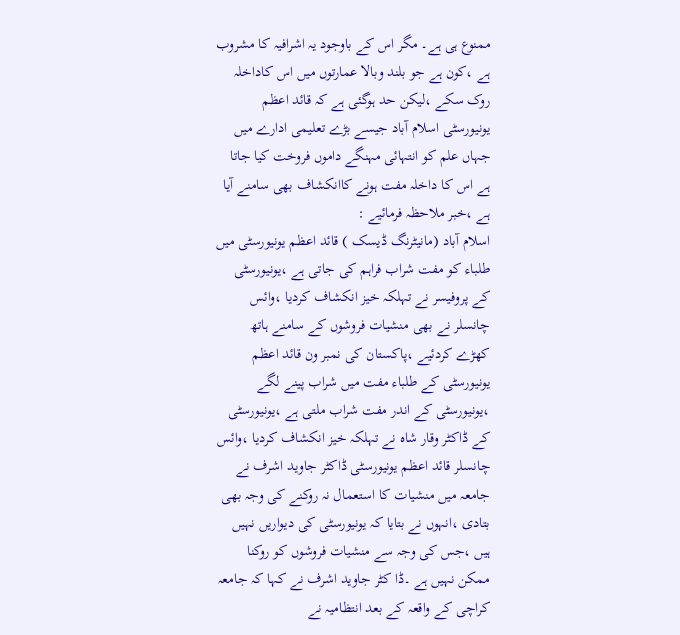ممنوع ہی ہے۔ مگر اس کے باوجود یہ اشرافیہ کا مشروب ہے ،کون ہے جو بلند وبالا عمارتوں میں اس کاداخلہ روک سکے ،لیکن حد ہوگئی ہے کہ قائد اعظم یونیورسٹی اسلام آباد جیسے بڑے تعلیمی ادارے میں جہاں علم کو انتہائی مہنگے داموں فروخت کیا جاتا ہے اس کا داخلہ مفت ہونے کاانکشاف بھی سامنے آیا ہے ،خبر ملاحظہ فرمائیے :
اسلام آباد (مانیٹرنگ ڈیسک ) قائد اعظم یونیورسٹی میں طلباء کو مفت شراب فراہم کی جاتی ہے ،یونیورسٹی کے پروفیسر نے تہلکہ خیز انکشاف کردیا ،وائس چانسلر نے بھی منشیات فروشوں کے سامنے ہاتھ کھڑے کردئیے ،پاکستان کی نمبر ون قائد اعظم یونیورسٹی کے طلباء مفت میں شراب پینے لگے ،یونیورسٹی کے اندر مفت شراب ملتی ہے ،یونیورسٹی کے ڈاکٹر وقار شاہ نے تہلکہ خیز انکشاف کردیا ،وائس چانسلر قائد اعظم یونیورسٹی ڈاکٹر جاوید اشرف نے جامعہ میں منشیات کا استعمال نہ روکنے کی وجہ بھی بتادی ،انہوں نے بتایا کہ یونیورسٹی کی دیواریں نہیں ہیں ،جس کی وجہ سے منشیات فروشوں کو روکنا ممکن نہیں ہے ۔ڈا کٹر جاوید اشرف نے کہا کہ جامعہ کراچی کے واقعہ کے بعد انتظامیہ نے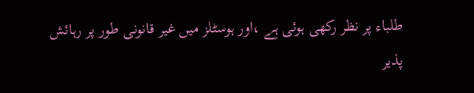طلباء پر نظر رکھی ہوئی ہے ،اور ہوسٹلز میں غیر قانونی طور پر رہائش پذیر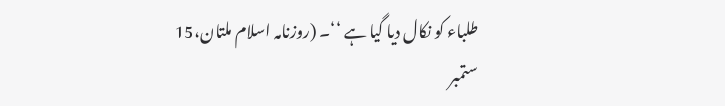طلباء کو نکال دیا گیا ہے ‘‘۔ (روزنامہ اسلام ملتان،15 ستمبر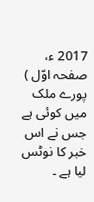2017 ء، صفحہ اوّل )
پورے ملک میں کوئی ہے جس نے اس خبر کا نوٹس لیا ہے ۔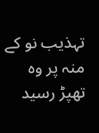تہذیب نو کے منہ پر وہ تھپڑ رسید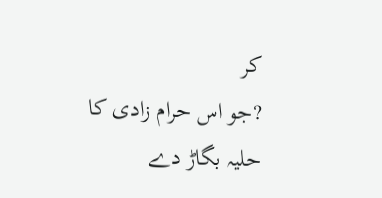کر
?جو اس حرام زادی کا حلیہ بگاڑ دے